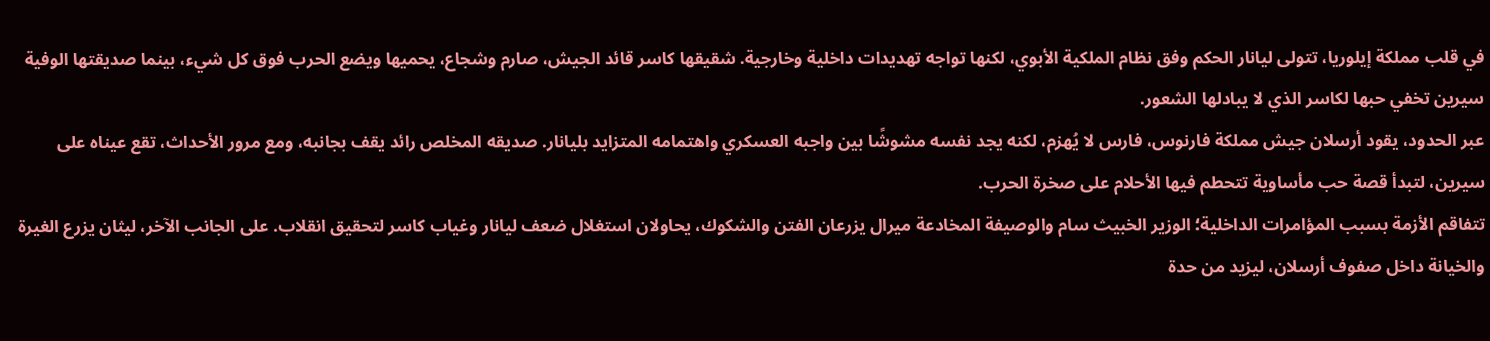في قلب مملكة إيلوريا، تتولى ليانار الحكم وفق نظام الملكية الأبوي، لكنها تواجه تهديدات داخلية وخارجية. شقيقها كاسر قائد الجيش، صارم وشجاع، يحميها ويضع الحرب فوق كل شيء، بينما صديقتها الوفية سيرين تخفي حبها لكاسر الذي لا يبادلها الشعور.
عبر الحدود، يقود أرسلان جيش مملكة فارنوس، فارس لا يُهزم، لكنه يجد نفسه مشوشًا بين واجبه العسكري واهتمامه المتزايد بليانار. صديقه المخلص رائد يقف بجانبه، ومع مرور الأحداث، تقع عيناه على سيرين، لتبدأ قصة حب مأساوية تتحطم فيها الأحلام على صخرة الحرب.
تتفاقم الأزمة بسبب المؤامرات الداخلية؛ الوزير الخبيث سام والوصيفة المخادعة ميرال يزرعان الفتن والشكوك، يحاولان استغلال ضعف ليانار وغياب كاسر لتحقيق انقلاب. على الجانب الآخر، ليثان يزرع الغيرة والخيانة داخل صفوف أرسلان، ليزيد من حدة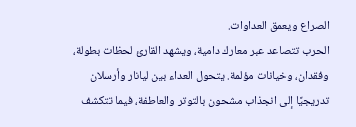الصراع ويعمق العداوات.
الحرب تتصاعد عبر معارك دامية، ويشهد القارئ لحظات بطولة، وفقدان، وخيانات مؤلمة. يتحول العداء بين ليانار وأرسلان تدريجيًا إلى انجذاب مشحون بالتوتر والعاطفة، فيما تتكشف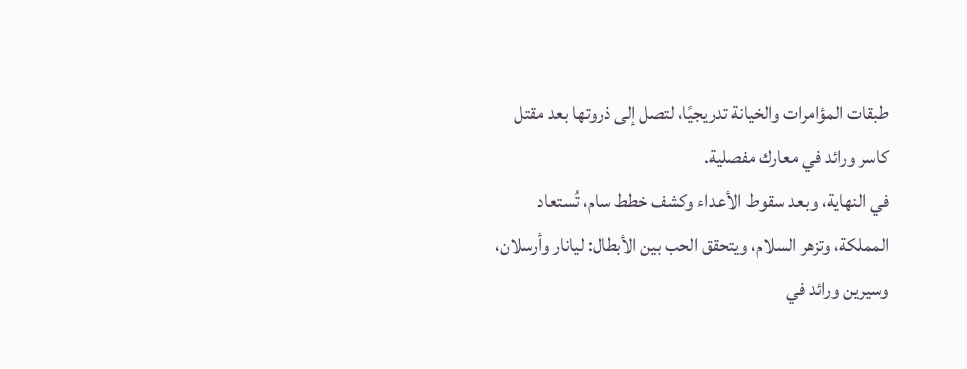طبقات المؤامرات والخيانة تدريجيًا، لتصل إلى ذروتها بعد مقتل كاسر ورائد في معارك مفصلية.
في النهاية، وبعد سقوط الأعداء وكشف خطط سام، تُستعاد المملكة، وتزهر السلام، ويتحقق الحب بين الأبطال: ليانار وأرسلان، وسيرين ورائد في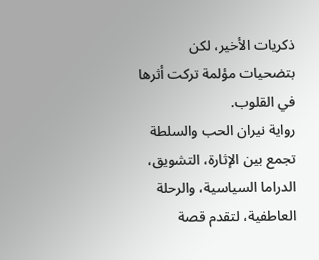ذكريات الأخير، لكن بتضحيات مؤلمة تركت أثرها في القلوب.
رواية نيران الحب والسلطة تجمع بين الإثارة، التشويق، الدراما السياسية، والرحلة العاطفية، لتقدم قصة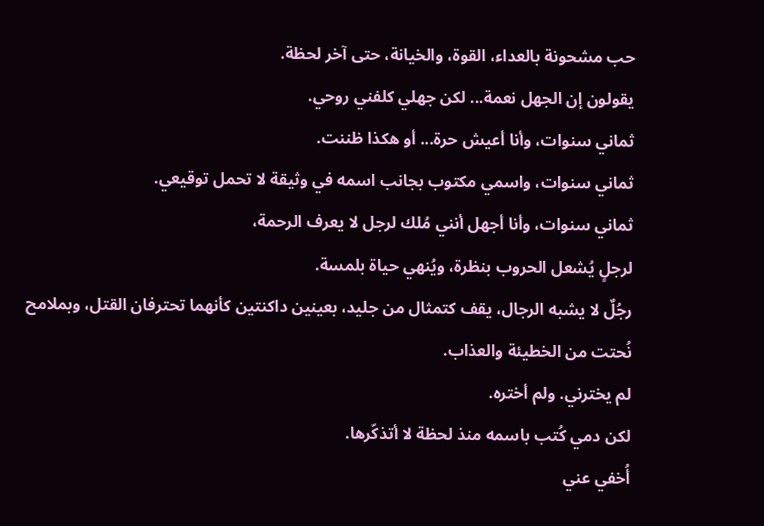حب مشحونة بالعداء، القوة، والخيانة، حتى آخر لحظة.
يقولون إن الجهل نعمة... لكن جهلي كلفني روحي.
ثماني سنوات، وأنا أعيش حرة... أو هكذا ظننت.
ثماني سنوات، واسمي مكتوب بجانب اسمه في وثيقة لا تحمل توقيعي.
ثماني سنوات، وأنا أجهل أنني مُلك لرجل لا يعرف الرحمة،
لرجلٍ يُشعل الحروب بنظرة، ويُنهي حياة بلمسة.
رجُلٌ لا يشبه الرجال، يقف كتمثال من جليد، بعينين داكنتين كأنهما تحترفان القتل، وبملامح نُحتت من الخطيئة والعذاب.
لم يخترني. ولم أختره.
لكن دمي كُتب باسمه منذ لحظة لا أتذكّرها.
أُخفي عني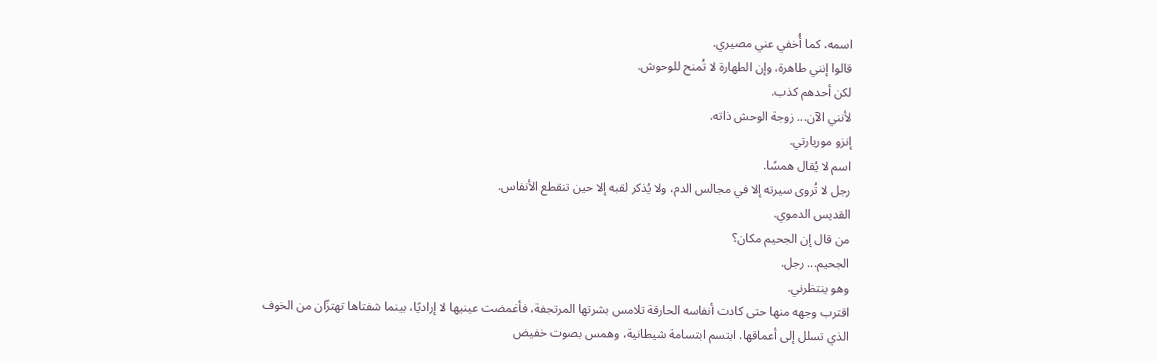اسمه، كما أُخفي عني مصيري.
قالوا إنني طاهرة، وإن الطهارة لا تُمنح للوحوش.
لكن أحدهم كذب.
لأنني الآن... زوجة الوحش ذاته.
إنزو موريارتي.
اسم لا يُقال همسًا.
رجل لا تُروى سيرته إلا في مجالس الدم، ولا يُذكر لقبه إلا حين تنقطع الأنفاس.
القديس الدموي.
من قال إن الجحيم مكان؟
الجحيم... رجل.
وهو ينتظرني.
اقترب وجهه منها حتى كادت أنفاسه الحارقة تلامس بشرتها المرتجفة، فأغمضت عينيها لا إراديًا، بينما شفتاها تهتزّان من الخوف الذي تسلل إلى أعماقها. ابتسم ابتسامة شيطانية، وهمس بصوت خفيض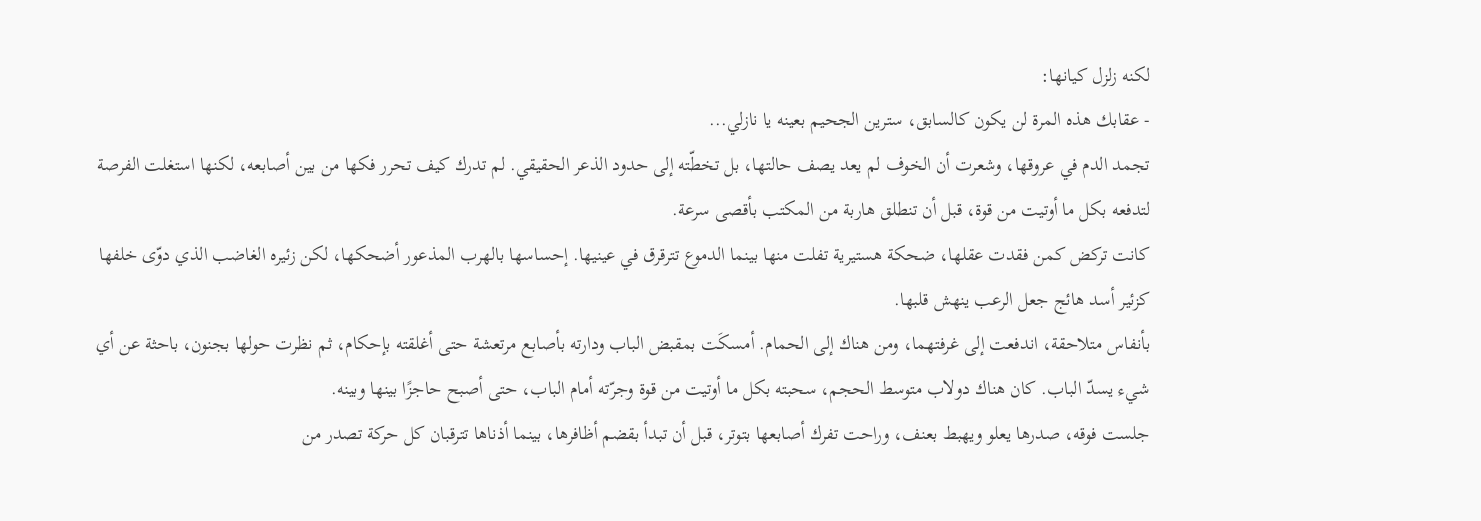لكنه زلزل كيانها:
- عقابك هذه المرة لن يكون كالسابق، سترين الجحيم بعينه يا نازلي...
تجمد الدم في عروقها، وشعرت أن الخوف لم يعد يصف حالتها، بل تخطّته إلى حدود الذعر الحقيقي. لم تدرك كيف تحرر فكها من بين أصابعه، لكنها استغلت الفرصة لتدفعه بكل ما أوتيت من قوة، قبل أن تنطلق هاربة من المكتب بأقصى سرعة.
كانت تركض كمن فقدت عقلها، ضحكة هستيرية تفلت منها بينما الدموع تترقرق في عينيها. إحساسها بالهرب المذعور أضحكها، لكن زئيره الغاضب الذي دوّى خلفها كزئير أسد هائج جعل الرعب ينهش قلبها.
بأنفاس متلاحقة، اندفعت إلى غرفتهما، ومن هناك إلى الحمام. أمسكَت بمقبض الباب ودارته بأصابع مرتعشة حتى أغلقته بإحكام، ثم نظرت حولها بجنون، باحثة عن أي شيء يسدّ الباب. كان هناك دولاب متوسط الحجم، سحبته بكل ما أوتيت من قوة وجرّته أمام الباب، حتى أصبح حاجزًا بينها وبينه.
جلست فوقه، صدرها يعلو ويهبط بعنف، وراحت تفرك أصابعها بتوتر، قبل أن تبدأ بقضم أظافرها، بينما أذناها تترقبان كل حركة تصدر من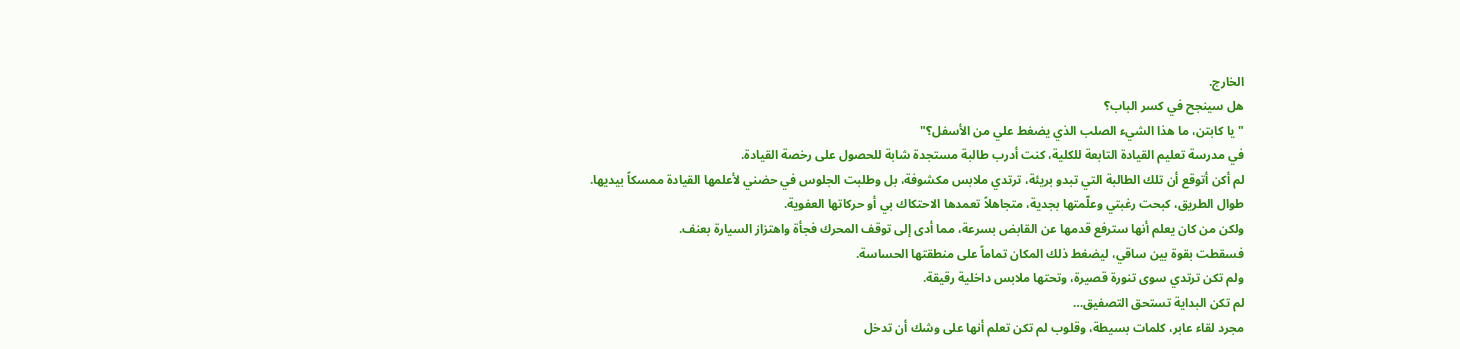الخارج.
هل سينجح في كسر الباب؟
"يا كابتن، ما هذا الشيء الصلب الذي يضغط علي من الأسفل؟"
في مدرسة تعليم القيادة التابعة للكلية، كنت أدرب طالبة مستجدة شابة للحصول على رخصة القيادة.
لم أكن أتوقع أن تلك الطالبة التي تبدو بريئة، ترتدي ملابس مكشوفة، بل وطلبت الجلوس في حضني لأعلمها القيادة ممسكاً بيديها.
طوال الطريق، كبحت رغبتي وعلّمتها بجدية، متجاهلاً تعمدها الاحتكاك بي أو حركاتها العفوية.
ولكن من كان يعلم أنها سترفع قدمها عن القابض بسرعة، مما أدى إلى توقف المحرك فجأة واهتزاز السيارة بعنف.
فسقطت بقوة بين ساقي، ليضغط ذلك المكان تماماً على منطقتها الحساسة.
ولم تكن ترتدي سوى تنورة قصيرة، وتحتها ملابس داخلية رقيقة.
لم تكن البداية تستحق التصفيق…
مجرد لقاء عابر، كلمات بسيطة، وقلوب لم تكن تعلم أنها على وشك أن تدخل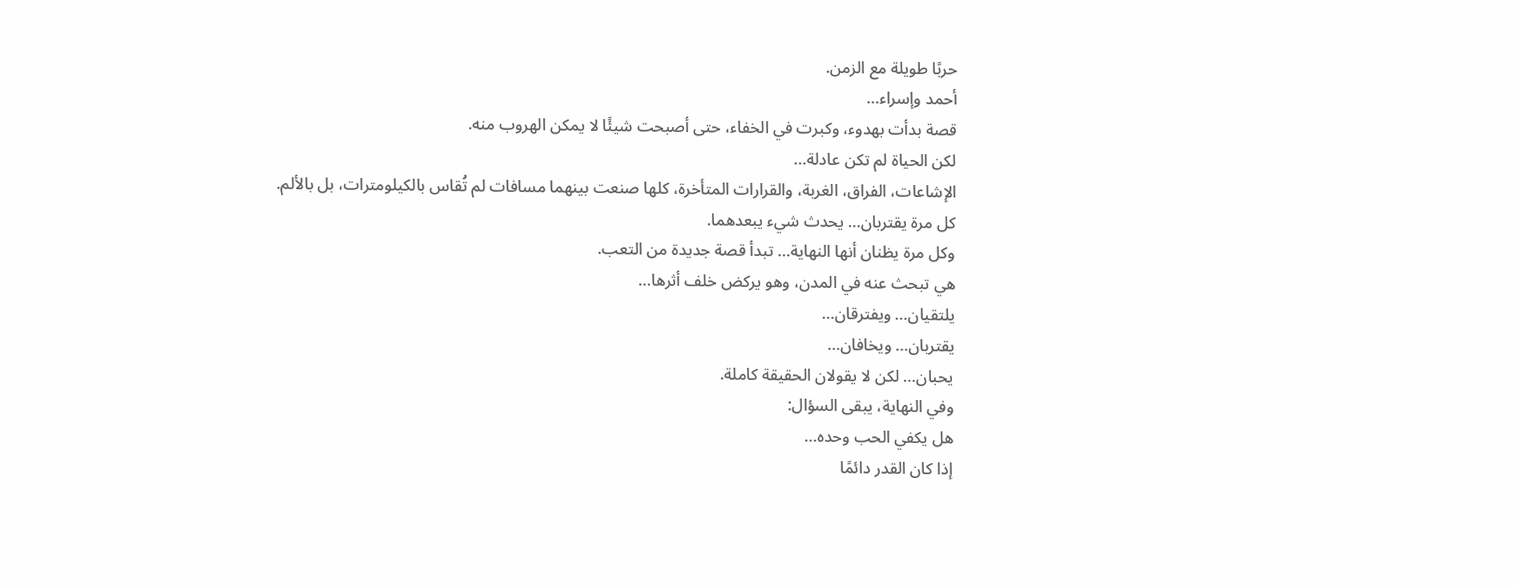حربًا طويلة مع الزمن.
أحمد وإسراء…
قصة بدأت بهدوء، وكبرت في الخفاء، حتى أصبحت شيئًا لا يمكن الهروب منه.
لكن الحياة لم تكن عادلة…
الإشاعات، الفراق، الغربة، والقرارات المتأخرة، كلها صنعت بينهما مسافات لم تُقاس بالكيلومترات، بل بالألم.
كل مرة يقتربان… يحدث شيء يبعدهما.
وكل مرة يظنان أنها النهاية… تبدأ قصة جديدة من التعب.
هي تبحث عنه في المدن، وهو يركض خلف أثرها…
يلتقيان… ويفترقان…
يقتربان… ويخافان…
يحبان… لكن لا يقولان الحقيقة كاملة.
وفي النهاية، يبقى السؤال:
هل يكفي الحب وحده…
إذا كان القدر دائمًا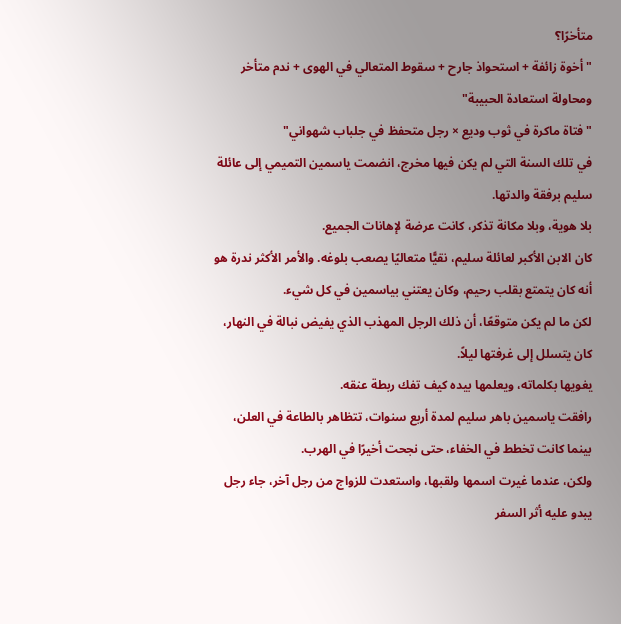متأخرًا؟
"أخوة زائفة + استحواذ جارح + سقوط المتعالي في الهوى + ندم متأخر ومحاولة استعادة الحبيبة"
"فتاة ماكرة في ثوب وديع × رجل متحفظ في جلباب شهواني"
في تلك السنة التي لم يكن فيها مخرج، انضمت ياسمين التميمي إلى عائلة سليم برفقة والدتها.
بلا هوية، وبلا مكانة تذكر، كانت عرضة لإهانات الجميع.
كان الابن الأكبر لعائلة سليم، نقيًّا متعاليًا يصعب بلوغه. والأمر الأكثر ندرة هو أنه كان يتمتع بقلب رحيم، وكان يعتني بياسمين في كل شيء.
لكن ما لم يكن متوقعًا، أن ذلك الرجل المهذب الذي يفيض نبالة في النهار، كان يتسلل إلى غرفتها ليلاً.
يغويها بكلماته، ويعلمها بيده كيف تفك ربطة عنقه.
رافقت ياسمين باهر سليم لمدة أربع سنوات، تتظاهر بالطاعة في العلن، بينما كانت تخطط في الخفاء، حتى نجحت أخيرًا في الهرب.
ولكن، عندما غيرت اسمها ولقبها، واستعدت للزواج من رجل آخر، جاء رجل يبدو عليه أثر السفر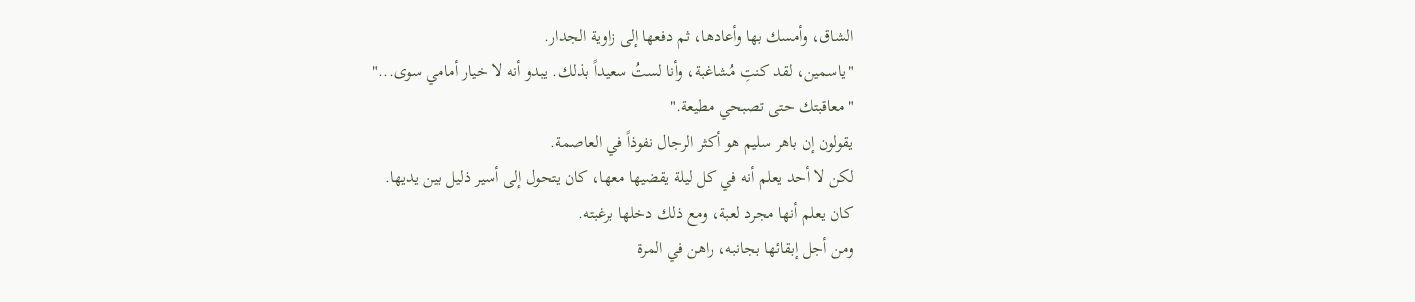الشاق، وأمسك بها وأعادها، ثم دفعها إلى زاوية الجدار.
"ياسمين، لقد كنتِ مُشاغبة، وأنا لستُ سعيداً بذلك. يبدو أنه لا خيار أمامي سوى..."
"معاقبتك حتى تصبحي مطيعة."
يقولون إن باهر سليم هو أكثر الرجال نفوذاً في العاصمة.
لكن لا أحد يعلم أنه في كل ليلة يقضيها معها، كان يتحول إلى أسير ذليل بين يديها.
كان يعلم أنها مجرد لعبة، ومع ذلك دخلها برغبته.
ومن أجل إبقائها بجانبه، راهن في المرة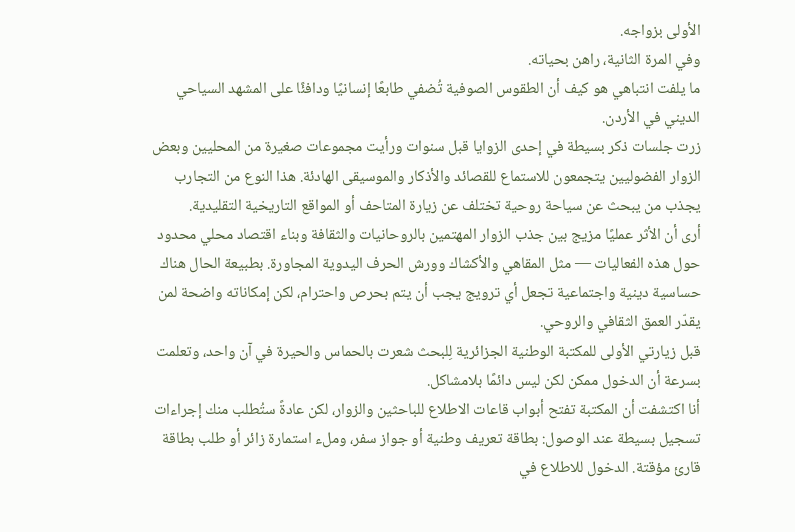الأولى بزواجه.
وفي المرة الثانية، راهن بحياته.
ما يلفت انتباهي هو كيف أن الطقوس الصوفية تُضفي طابعًا إنسانيًا ودافئًا على المشهد السياحي الديني في الأردن.
زرت جلسات ذكر بسيطة في إحدى الزوايا قبل سنوات ورأيت مجموعات صغيرة من المحليين وبعض الزوار الفضوليين يتجمعون للاستماع للقصائد والأذكار والموسيقى الهادئة. هذا النوع من التجارب يجذب من يبحث عن سياحة روحية تختلف عن زيارة المتاحف أو المواقع التاريخية التقليدية.
أرى أن الأثر عمليًا مزيج بين جذب الزوار المهتمين بالروحانيات والثقافة وبناء اقتصاد محلي محدود حول هذه الفعاليات — مثل المقاهي والأكشاك وورش الحرف اليدوية المجاورة. بطبيعة الحال هناك حساسية دينية واجتماعية تجعل أي ترويج يجب أن يتم بحرص واحترام، لكن إمكاناته واضحة لمن يقدّر العمق الثقافي والروحي.
قبل زيارتي الأولى للمكتبة الوطنية الجزائرية لِلبحث شعرت بالحماس والحيرة في آن واحد، وتعلمت بسرعة أن الدخول ممكن لكن ليس دائمًا بلامشاكل.
أنا اكتشفت أن المكتبة تفتح أبواب قاعات الاطلاع للباحثين والزوار، لكن عادةً ستُطلب منك إجراءات تسجيل بسيطة عند الوصول: بطاقة تعريف وطنية أو جواز سفر، وملء استمارة زائر أو طلب بطاقة قارئ مؤقتة. الدخول للاطلاع في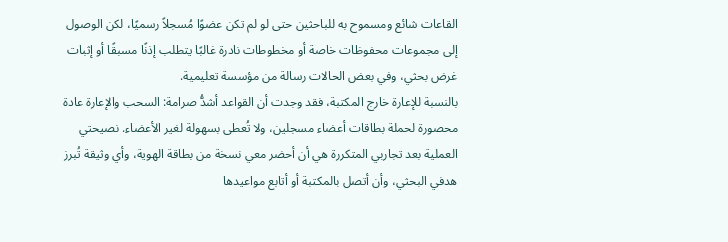القاعات شائع ومسموح به للباحثين حتى لو لم تكن عضوًا مُسجلاً رسميًا، لكن الوصول إلى مجموعات محفوظات خاصة أو مخطوطات نادرة غالبًا يتطلب إذنًا مسبقًا أو إثبات غرض بحثي، وفي بعض الحالات رسالة من مؤسسة تعليمية.
بالنسبة للإعارة خارج المكتبة، فقد وجدت أن القواعد أشدُّ صرامة: السحب والإعارة عادة محصورة لحملة بطاقات أعضاء مسجلين، ولا تُعطى بسهولة لغير الأعضاء. نصيحتي العملية بعد تجاربي المتكررة هي أن أحضر معي نسخة من بطاقة الهوية، وأي وثيقة تُبرز هدفي البحثي، وأن أتصل بالمكتبة أو أتابع مواعيدها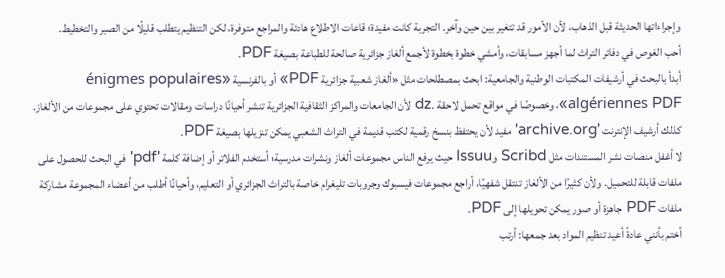وإجراءاتها الحديثة قبل الذهاب، لأن الأمور قد تتغير بين حين وآخر. التجربة كانت مفيدة؛ قاعات الاطلاع هادئة والمراجع متوفرة، لكن التنظيم يتطلب قليلًا من الصبر والتخطيط.
أحب الغوص في دفاتر التراث لما أجهز مسابقات، وأمشي خطوة بخطوة لأجمع ألغاز جزائرية صالحة للطباعة بصيغة PDF.
أبدأ بالبحث في أرشيفات المكتبات الوطنية والجامعية: ابحث بمصطلحات مثل «ألغاز شعبية جزائرية PDF» أو بالفرنسية «énigmes populaires algériennes PDF»، وخصوصًا في مواقع تحمل لاحقة .dz لأن الجامعات والمراكز الثقافية الجزائرية تنشر أحيانًا دراسات ومقالات تحتوي على مجموعات من الألغاز. كذلك أرشيف الإنترنت 'archive.org' مفيد لأن يحتفظ بنسخ رقمية لكتب قديمة في التراث الشعبي يمكن تنزيلها بصيغة PDF.
لا أغفل منصات نشر المستندات مثل Scribd وIssuu حيث يرفع الناس مجموعات ألغاز ونشرات مدرسية؛ أستخدم الفلاتر أو إضافة كلمة 'pdf' في البحث للحصول على ملفات قابلة للتحميل. ولأن كثيرًا من الألغاز تنتقل شفهيًا، أراجع مجموعات فيسبوك وجروبات تليغرام خاصة بالتراث الجزائري أو التعليم، وأحيانًا أطلب من أعضاء المجموعة مشاركة ملفات PDF جاهزة أو صور يمكن تحويلها إلى PDF.
أختم بأنني عادةً أعيد تنظيم المواد بعد جمعها: أرتب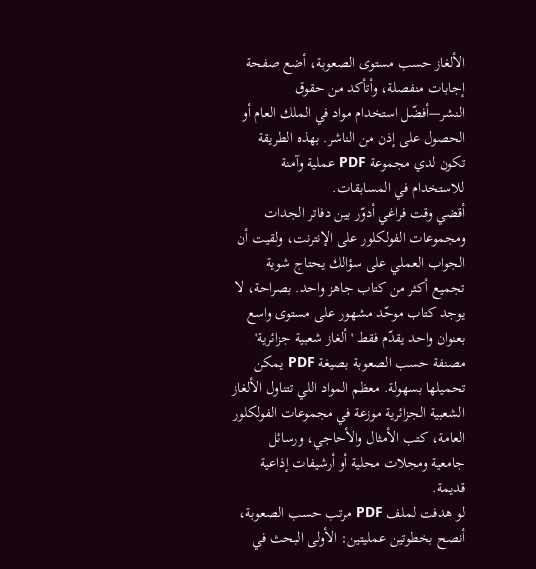الألغاز حسب مستوى الصعوبة، أضع صفحة إجابات منفصلة، وأتأكد من حقوق النشر—أفضّل استخدام مواد في الملك العام أو الحصول على إذن من الناشر. بهذه الطريقة تكون لدي مجموعة PDF عملية وآمنة للاستخدام في المسابقات.
أقضي وقت فراغي أدوّر بين دفاتر الجدات ومجموعات الفولكلور على الإنترنت، ولقيت أن الجواب العملي على سؤالك يحتاج شوية تجميع أكثر من كتاب جاهز واحد. بصراحة، لا يوجد كتاب موحّد مشهور على مستوى واسع بعنوان واحد يقدّم فقط 'ألغاز شعبية جزائرية' مصنفة حسب الصعوبة بصيغة PDF يمكن تحميلها بسهولة. معظم المواد اللي تتناول الألغاز الشعبية الجزائرية موزعة في مجموعات الفولكلور العامة، كتب الأمثال والأحاجي، ورسائل جامعية ومجلات محلية أو أرشيفات إذاعية قديمة.
لو هدفت لملف PDF مرتب حسب الصعوبة، أنصح بخطوتين عمليتين: الأولى البحث في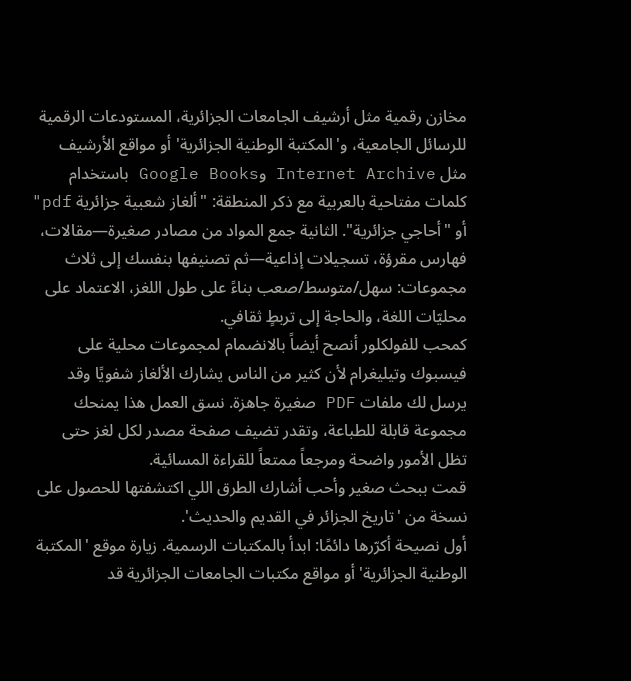مخازن رقمية مثل أرشيف الجامعات الجزائرية، المستودعات الرقمية للرسائل الجامعية، و'المكتبة الوطنية الجزائرية' أو مواقع الأرشيف مثل Internet Archive وGoogle Books باستخدام كلمات مفتاحية بالعربية مع ذكر المنطقة: "ألغاز شعبية جزائرية pdf" أو "أحاجي جزائرية". الثانية جمع المواد من مصادر صغيرة—مقالات، فهارس مقرؤة، تسجيلات إذاعية—ثم تصنيفها بنفسك إلى ثلاث مجموعات: سهل/متوسط/صعب بناءً على طول اللغز، الاعتماد على محليّات اللغة، والحاجة إلى تربطٍ ثقافي.
كمحب للفولكلور أنصح أيضاً بالانضمام لمجموعات محلية على فيسبوك وتيليغرام لأن كثير من الناس يشارك الألغاز شفويًا وقد يرسل لك ملفات PDF صغيرة جاهزة. نسق العمل هذا يمنحك مجموعة قابلة للطباعة، وتقدر تضيف صفحة مصدر لكل لغز حتى تظل الأمور واضحة ومرجعاً ممتعاً للقراءة المسائية.
قمت ببحث صغير وأحب أشارك الطرق اللي اكتشفتها للحصول على نسخة من 'تاريخ الجزائر في القديم والحديث'.
أول نصيحة أكرّرها دائمًا: ابدأ بالمكتبات الرسمية. زيارة موقع 'المكتبة الوطنية الجزائرية' أو مواقع مكتبات الجامعات الجزائرية قد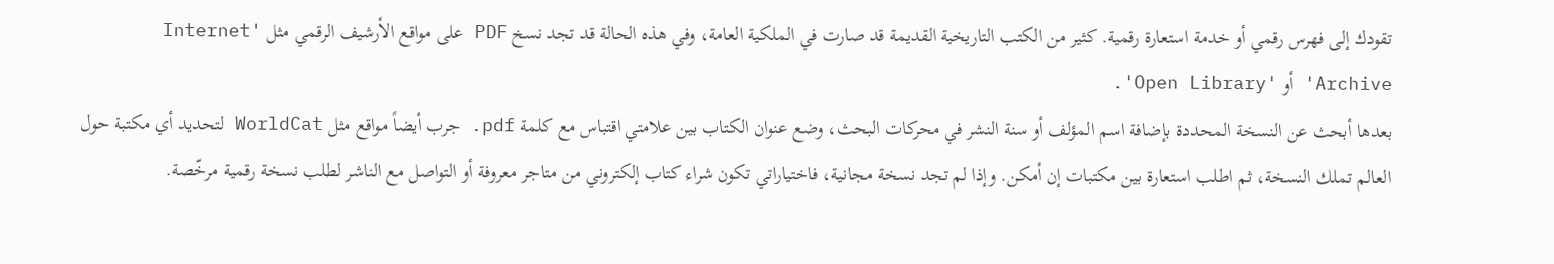تقودك إلى فهرس رقمي أو خدمة استعارة رقمية. كثير من الكتب التاريخية القديمة قد صارت في الملكية العامة، وفي هذه الحالة قد تجد نسخ PDF على مواقع الأرشيف الرقمي مثل 'Internet Archive' أو 'Open Library'.
بعدها أبحث عن النسخة المحددة بإضافة اسم المؤلف أو سنة النشر في محركات البحث، وضع عنوان الكتاب بين علامتي اقتباس مع كلمة pdf. جرب أيضاً مواقع مثل WorldCat لتحديد أي مكتبة حول العالم تملك النسخة، ثم اطلب استعارة بين مكتبات إن أمكن. وإذا لم تجد نسخة مجانية، فاختياراتي تكون شراء كتاب إلكتروني من متاجر معروفة أو التواصل مع الناشر لطلب نسخة رقمية مرخّصة.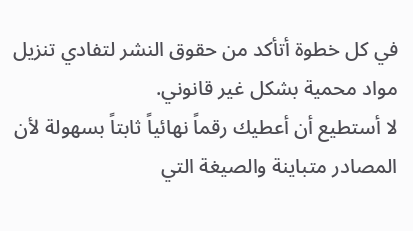في كل خطوة أتأكد من حقوق النشر لتفادي تنزيل مواد محمية بشكل غير قانوني.
لا أستطيع أن أعطيك رقماً نهائياً ثابتاً بسهولة لأن المصادر متباينة والصيغة التي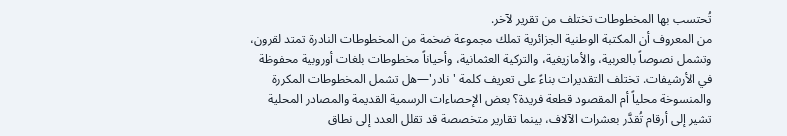تُحتسب بها المخطوطات تختلف من تقرير لآخر.
من المعروف أن المكتبة الوطنية الجزائرية تملك مجموعة ضخمة من المخطوطات النادرة تمتد لقرون، وتشمل نصوصاً بالعربية، والأمازيغية، والتركية العثمانية، وأحياناً مخطوطات بلغات أوروبية محفوظة في الأرشيفات. تختلف التقديرات بناءً على تعريف كلمة 'نادر'—هل تشمل المخطوطات المكررة والمنسوخة محلياً أم المقصود قطعة فريدة؟ بعض الإحصاءات الرسمية القديمة والمصادر المحلية تشير إلى أرقام تُقدَّر بعشرات الآلاف، بينما تقارير متخصصة قد تقلل العدد إلى نطاق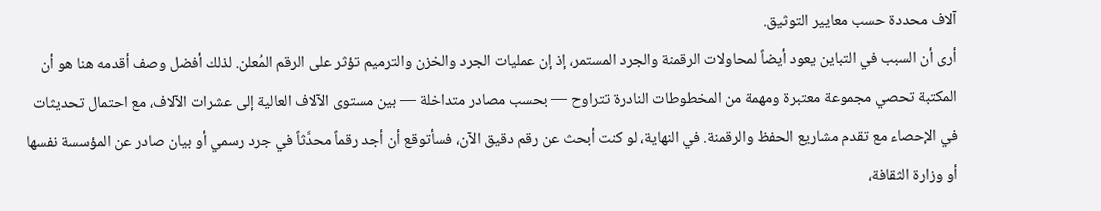آلاف محددة حسب معايير التوثيق.
أرى أن السبب في التباين يعود أيضاً لمحاولات الرقمنة والجرد المستمر، إذ إن عمليات الجرد والخزن والترميم تؤثر على الرقم المُعلن. لذلك أفضل وصف أقدمه هنا هو أن المكتبة تحصي مجموعة معتبرة ومهمة من المخطوطات النادرة تتراوح — بحسب مصادر متداخلة — بين مستوى الآلاف العالية إلى عشرات الآلاف، مع احتمال تحديثات في الإحصاء مع تقدم مشاريع الحفظ والرقمنة. في النهاية، لو كنت أبحث عن رقم دقيق الآن، فسأتوقع أن أجد رقماً محدَّثاً في جرد رسمي أو بيان صادر عن المؤسسة نفسها أو وزارة الثقافة،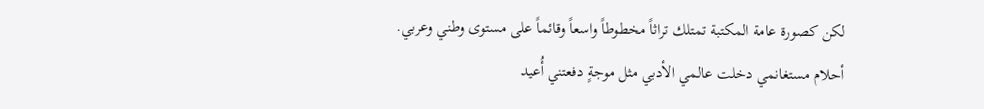لكن كصورة عامة المكتبة تمتلك تراثاً مخطوطاً واسعاً وقائماً على مستوى وطني وعربي.
أحلام مستغانمي دخلت عالمي الأدبي مثل موجةٍ دفعتني أُعيد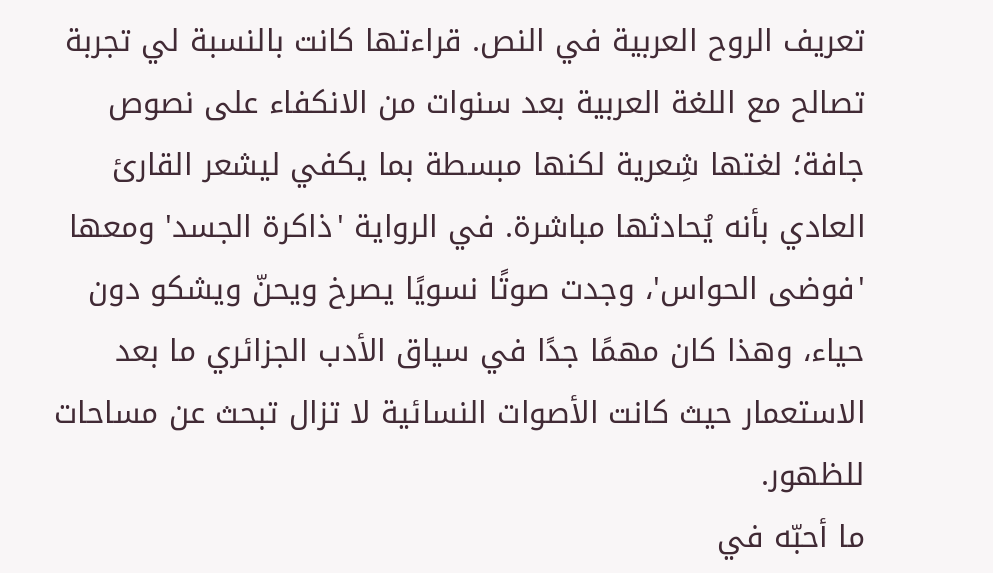تعريف الروح العربية في النص. قراءتها كانت بالنسبة لي تجربة تصالح مع اللغة العربية بعد سنوات من الانكفاء على نصوص جافة؛ لغتها شِعرية لكنها مبسطة بما يكفي ليشعر القارئ العادي بأنه يُحادثها مباشرة. في الرواية 'ذاكرة الجسد' ومعها 'فوضى الحواس'، وجدت صوتًا نسويًا يصرخ ويحنّ ويشكو دون حياء، وهذا كان مهمًا جدًا في سياق الأدب الجزائري ما بعد الاستعمار حيث كانت الأصوات النسائية لا تزال تبحث عن مساحات للظهور.
ما أحبّه في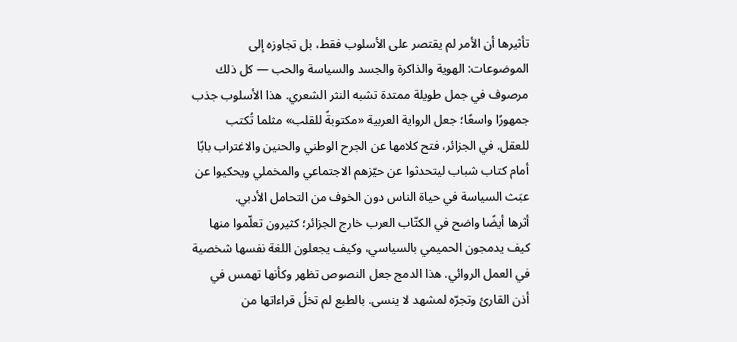تأثيرها أن الأمر لم يقتصر على الأسلوب فقط، بل تجاوزه إلى الموضوعات: الهوية والذاكرة والجسد والسياسة والحب — كل ذلك مرصوف في جمل طويلة ممتدة تشبه النثر الشعري. هذا الأسلوب جذب جمهورًا واسعًا؛ جعل الرواية العربية «مكتوبةً للقلب» مثلما تُكتب للعقل. في الجزائر، فتح كلامها عن الجرح الوطني والحنين والاغتراب بابًا أمام كتاب شباب ليتحدثوا عن حيّزهم الاجتماعي والمخملي ويحكيوا عن عبَث السياسة في حياة الناس دون الخوف من التحامل الأدبي.
أثرها أيضًا واضح في الكتّاب العرب خارج الجزائر؛ كثيرون تعلّموا منها كيف يدمجون الحميمي بالسياسي، وكيف يجعلون اللغة نفسها شخصية في العمل الروائي. هذا الدمج جعل النصوص تظهر وكأنها تهمس في أذن القارئ وتجرّه لمشهد لا ينسى. بالطبع لم تخلُ قراءاتها من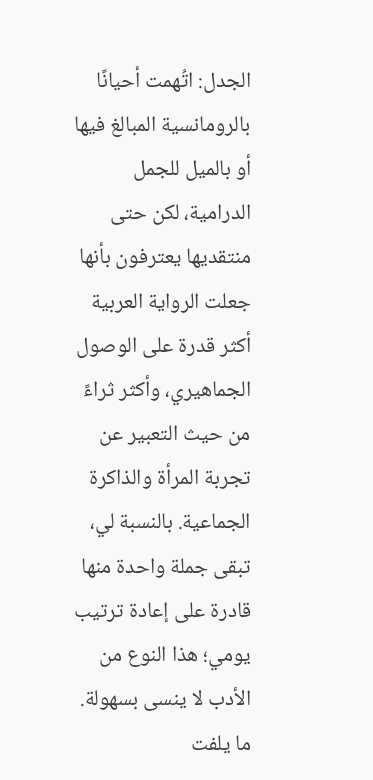الجدل: اتُهمت أحيانًا بالرومانسية المبالغ فيها أو بالميل للجمل الدرامية، لكن حتى منتقديها يعترفون بأنها جعلت الرواية العربية أكثر قدرة على الوصول الجماهيري، وأكثر ثراءً من حيث التعبير عن تجربة المرأة والذاكرة الجماعية. بالنسبة لي، تبقى جملة واحدة منها قادرة على إعادة ترتيب يومي؛ هذا النوع من الأدب لا ينسى بسهولة.
ما يلفت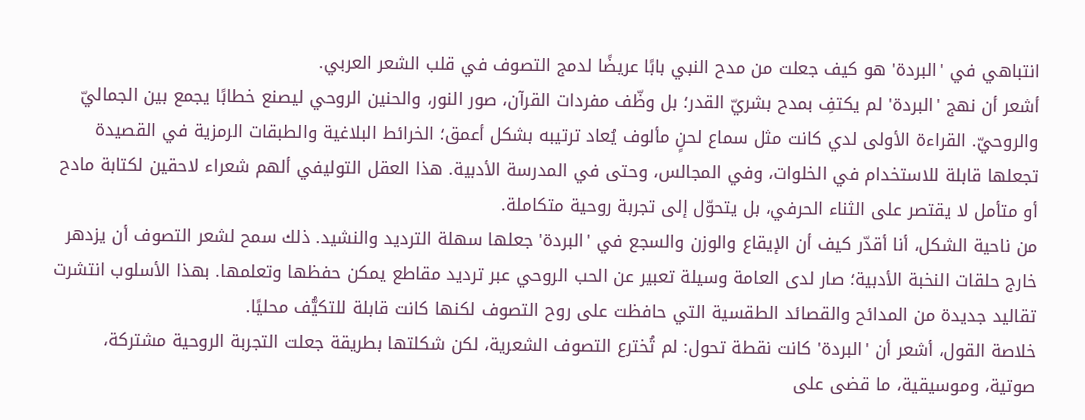انتباهي في 'البردة' هو كيف جعلت من مدح النبي بابًا عريضًا لدمج التصوف في قلب الشعر العربي.
أشعر أن نهج 'البردة' لم يكتفِ بمدح بشريّ القدر؛ بل وظّف مفردات القرآن، صور النور، والحنين الروحي ليصنع خطابًا يجمع بين الجماليّ والروحيّ. القراءة الأولى لدي كانت مثل سماع لحنٍ مألوف يُعاد ترتيبه بشكل أعمق؛ الخرائط البلاغية والطبقات الرمزية في القصيدة تجعلها قابلة للاستخدام في الخلوات، وفي المجالس، وحتى في المدرسة الأدبية. هذا العقل التوليفي ألهم شعراء لاحقين لكتابة مادح أو متأمل لا يقتصر على الثناء الحرفي، بل يتحوّل إلى تجربة روحية متكاملة.
من ناحية الشكل، أنا أقدّر كيف أن الإيقاع والوزن والسجع في 'البردة' جعلها سهلة الترديد والنشيد. ذلك سمح لشعر التصوف أن يزدهر خارج حلقات النخبة الأدبية؛ صار لدى العامة وسيلة تعبير عن الحب الروحي عبر ترديد مقاطع يمكن حفظها وتعلمها. بهذا الأسلوب انتشرت تقاليد جديدة من المدائح والقصائد الطقسية التي حافظت على روح التصوف لكنها كانت قابلة للتكيُّف محليًا.
خلاصة القول، أشعر أن 'البردة' كانت نقطة تحول: لم تُخترع التصوف الشعرية، لكن شكلتها بطريقة جعلت التجربة الروحية مشتركة، صوتية، وموسيقية، ما قضى على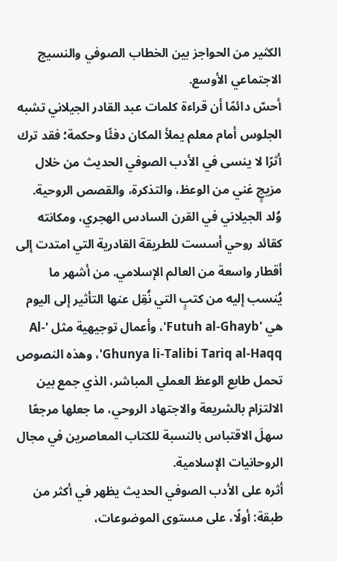الكثير من الحواجز بين الخطاب الصوفي والنسيج الاجتماعي الأوسع.
أحسّ دائمًا أن قراءة كلمات عبد القادر الجيلاني تشبه الجلوس أمام معلم يملأ المكان دفئًا وحكمة؛ فقد ترك أثرًا لا ينسى في الأدب الصوفي الحديث من خلال مزيجٍ غني من الوعظ، والتذكرة، والقصص الروحية. وُلد الجيلاني في القرن السادس الهجري، ومكانته كقائد روحي أسست للطريقة القادرية التي امتدت إلى أقطار واسعة من العالم الإسلامي. من أشهر ما يُنسب إليه من كتبٍ التي نُقِل عنها التأثير إلى اليوم هي 'Futuh al-Ghayb'، وأعمال توجيهية مثل 'Al-Ghunya li-Talibi Tariq al-Haqq'، وهذه النصوص تحمل طابع الوعظ العملي المباشر، الذي جمع بين الالتزام بالشريعة والاجتهاد الروحي، ما جعلها مرجعًا سهلَ الاقتباس بالنسبة للكتاب المعاصرين في مجال الروحانيات الإسلامية.
أثره على الأدب الصوفي الحديث يظهر في أكثر من طبقة: أولًا، على مستوى الموضوعات،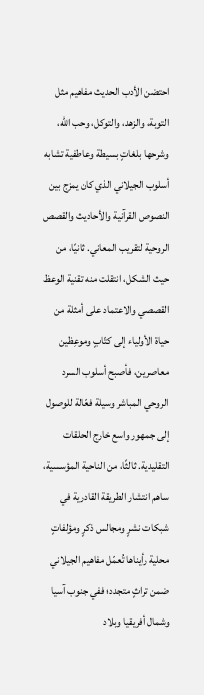احتضن الأدب الحديث مفاهيم مثل التوبة، والزهد، والتوكل، وحب الله، وشرحها بلغاتٍ بسيطة وعاطفية تشابه أسلوب الجيلاني الذي كان يمزج بين النصوص القرآنية والأحاديث والقصص الروحية لتقريب المعاني. ثانيًا، من حيث الشكل، انتقلت منه تقنية الوعظ القصصي والاعتماد على أمثلة من حياة الأولياء إلى كتّابٍ وموعِظين معاصرين، فأصبح أسلوب السرد الروحي المباشر وسيلة فعّالة للوصول إلى جمهور واسع خارج الحلقات التقليدية. ثالثًا، من الناحية المؤسسية، ساهم انتشار الطريقة القادرية في شبكات نشرٍ ومجالس ذكرٍ ومؤلفاتٍ محلية رأيناها تُعمّل مفاهيم الجيلاني ضمن تراثٍ متجدد؛ ففي جنوب آسيا وشمال أفريقيا وبلاد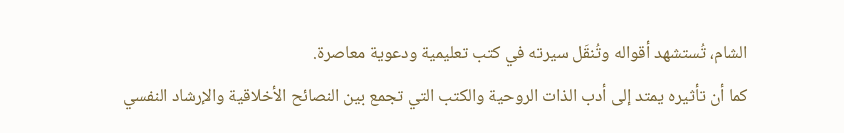الشام، تُستشهد أقواله وتُنقَل سيرته في كتب تعليمية ودعوية معاصرة.
كما أن تأثيره يمتد إلى أدب الذات الروحية والكتب التي تجمع بين النصائح الأخلاقية والإرشاد النفسي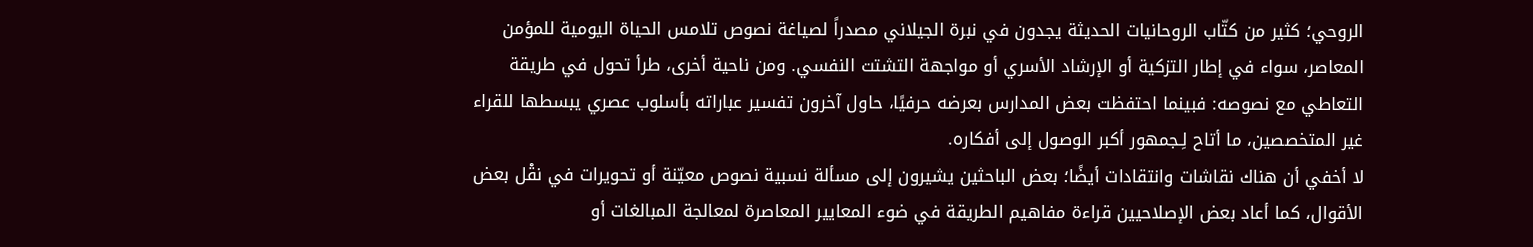الروحي؛ كثير من كتّاب الروحانيات الحديثة يجدون في نبرة الجيلاني مصدراً لصياغة نصوص تلامس الحياة اليومية للمؤمن المعاصر، سواء في إطار التزكية أو الإرشاد الأسري أو مواجهة التشتت النفسي. ومن ناحية أخرى، طرأ تحول في طريقة التعاطي مع نصوصه: فبينما احتفظت بعض المدارس بعرضه حرفيًا، حاول آخرون تفسير عباراته بأسلوب عصري يبسطها للقراء غير المتخصصين، ما أتاح لِـجمهور أكبر الوصول إلى أفكاره.
لا أخفي أن هناك نقاشات وانتقادات أيضًا؛ بعض الباحثين يشيرون إلى مسألة نسبية نصوص معيّنة أو تحويرات في نقْل بعض الأقوال، كما أعاد بعض الإصلاحيين قراءة مفاهيم الطريقة في ضوء المعايير المعاصرة لمعالجة المبالغات أو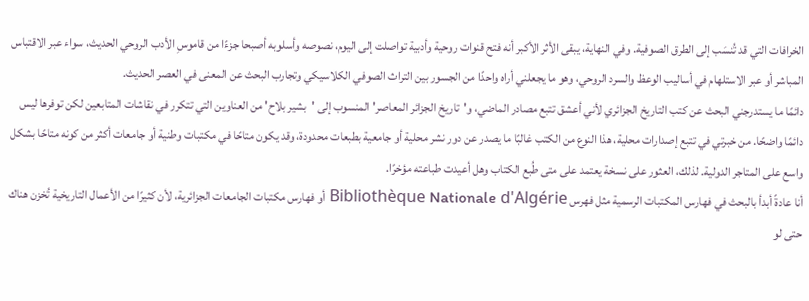الخرافات التي قد تُنسَب إلى الطرق الصوفية. وفي النهاية، يبقى الأثر الأكبر أنه فتح قنوات روحية وأدبية تواصلت إلى اليوم، نصوصه وأسلوبه أصبحا جزءًا من قاموسِ الأدب الروحي الحديث، سواء عبر الاقتباس المباشر أو عبر الاستلهام في أساليب الوعظ والسرد الروحي، وهو ما يجعلني أراه واحدًا من الجسور بين التراث الصوفي الكلاسيكي وتجارب البحث عن المعنى في العصر الحديث.
دائمًا ما يستدرجني البحث عن كتب التاريخ الجزائري لأني أعشق تتبع مصادر الماضي، و'تاريخ الجزائر المعاصر' المنسوب إلى 'بشير بلاح' من العناوين التي تتكرر في نقاشات المتابعين لكن توفرها ليس دائمًا واضحًا. من خبرتي في تتبع إصدارات محلية، هذا النوع من الكتب غالبًا ما يصدر عن دور نشر محلية أو جامعية بطبعات محدودة، وقد يكون متاحًا في مكتبات وطنية أو جامعات أكثر من كونه متاحًا بشكل واسع على المتاجر الدولية. لذلك، العثور على نسخة يعتمد على متى طُبع الكتاب وهل أعيدت طباعته مؤخرًا.
أنا عادةً أبدأ بالبحث في فهارس المكتبات الرسمية مثل فهرس Bibliothèque Nationale d'Algérie أو فهارس مكتبات الجامعات الجزائرية، لأن كثيرًا من الأعمال التاريخية تُخزن هناك حتى لو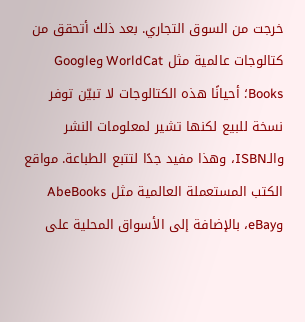خرجت من السوق التجاري. بعد ذلك أتحقق من كتالوجات عالمية مثل WorldCat وGoogle Books؛ أحيانًا هذه الكتالوجات لا تبيّن توفر نسخة للبيع لكنها تشير لمعلومات النشر والـISBN، وهذا مفيد جدًا لتتبع الطباعة. مواقع الكتب المستعملة العالمية مثل AbeBooks وeBay، بالإضافة إلى الأسواق المحلية على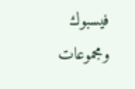فيسبوك ومجموعات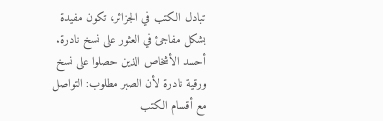تبادل الكتب في الجزائر، تكون مفيدة بشكل مفاجئ في العثور على نسخ نادرة.
أحسد الأشخاص الذين حصلوا على نسخ ورقية نادرة لأن الصبر مطلوب: التواصل مع أقسام الكتب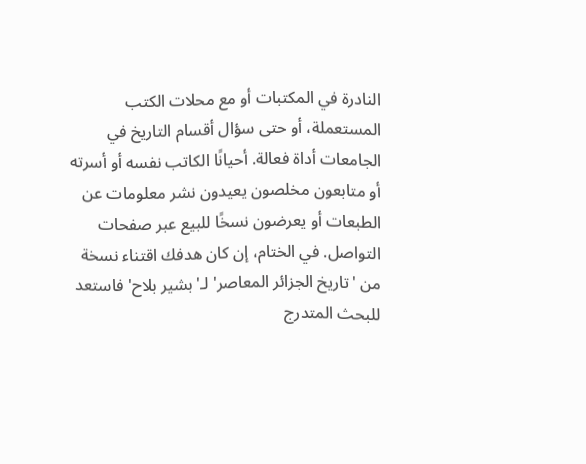النادرة في المكتبات أو مع محلات الكتب المستعملة، أو حتى سؤال أقسام التاريخ في الجامعات أداة فعالة. أحيانًا الكاتب نفسه أو أسرته أو متابعون مخلصون يعيدون نشر معلومات عن الطبعات أو يعرضون نسخًا للبيع عبر صفحات التواصل. في الختام، إن كان هدفك اقتناء نسخة من 'تاريخ الجزائر المعاصر' لـ'بشير بلاح' فاستعد للبحث المتدرج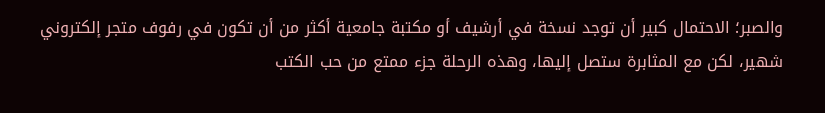والصبر؛ الاحتمال كبير أن توجد نسخة في أرشيف أو مكتبة جامعية أكثر من أن تكون في رفوف متجر إلكتروني شهير، لكن مع المثابرة ستصل إليها، وهذه الرحلة جزء ممتع من حب الكتب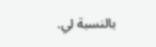بالنسبة لي.